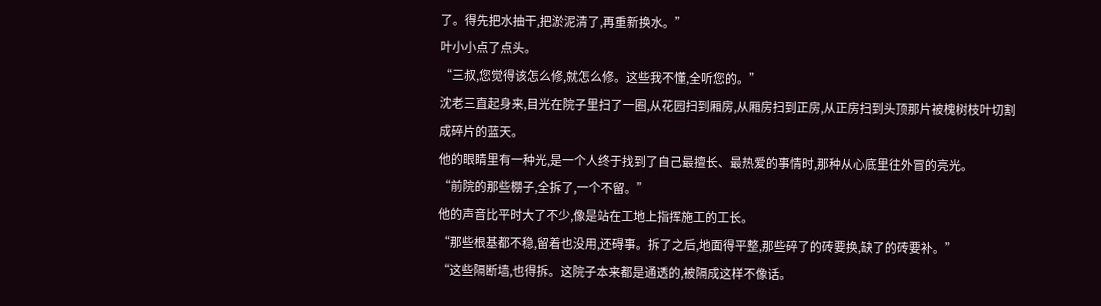了。得先把水抽干,把淤泥清了,再重新换水。”
叶小小点了点头。
“三叔,您觉得该怎么修,就怎么修。这些我不懂,全听您的。”
沈老三直起身来,目光在院子里扫了一圈,从花园扫到厢房,从厢房扫到正房,从正房扫到头顶那片被槐树枝叶切割成碎片的蓝天。
他的眼睛里有一种光,是一个人终于找到了自己最擅长、最热爱的事情时,那种从心底里往外冒的亮光。
“前院的那些棚子,全拆了,一个不留。”
他的声音比平时大了不少,像是站在工地上指挥施工的工长。
“那些根基都不稳,留着也没用,还碍事。拆了之后,地面得平整,那些碎了的砖要换,缺了的砖要补。”
“这些隔断墙,也得拆。这院子本来都是通透的,被隔成这样不像话。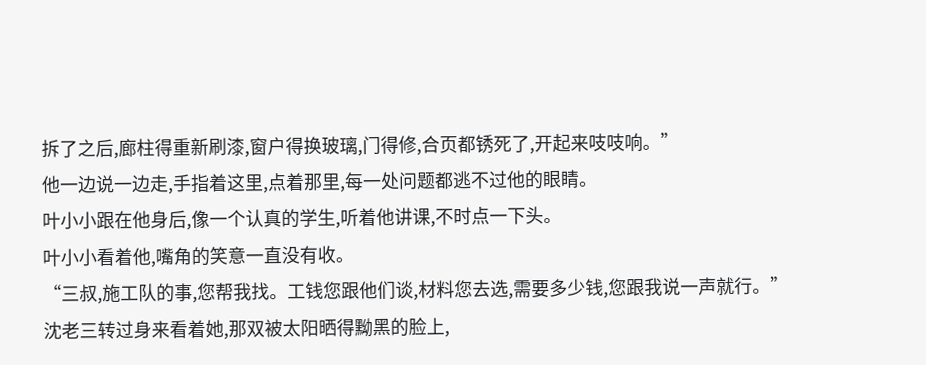拆了之后,廊柱得重新刷漆,窗户得换玻璃,门得修,合页都锈死了,开起来吱吱响。”
他一边说一边走,手指着这里,点着那里,每一处问题都逃不过他的眼睛。
叶小小跟在他身后,像一个认真的学生,听着他讲课,不时点一下头。
叶小小看着他,嘴角的笑意一直没有收。
“三叔,施工队的事,您帮我找。工钱您跟他们谈,材料您去选,需要多少钱,您跟我说一声就行。”
沈老三转过身来看着她,那双被太阳晒得黝黑的脸上,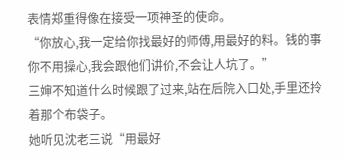表情郑重得像在接受一项神圣的使命。
“你放心,我一定给你找最好的师傅,用最好的料。钱的事你不用操心,我会跟他们讲价,不会让人坑了。”
三婶不知道什么时候跟了过来,站在后院入口处,手里还拎着那个布袋子。
她听见沈老三说“用最好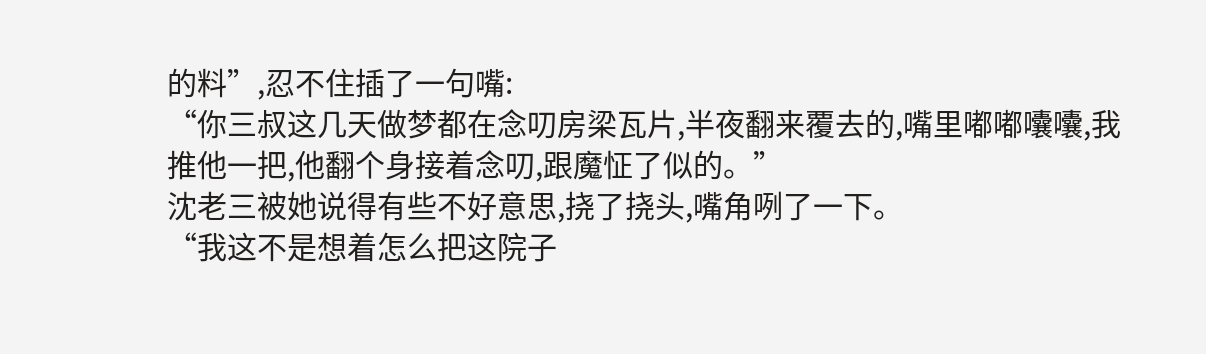的料”,忍不住插了一句嘴:
“你三叔这几天做梦都在念叨房梁瓦片,半夜翻来覆去的,嘴里嘟嘟囔囔,我推他一把,他翻个身接着念叨,跟魔怔了似的。”
沈老三被她说得有些不好意思,挠了挠头,嘴角咧了一下。
“我这不是想着怎么把这院子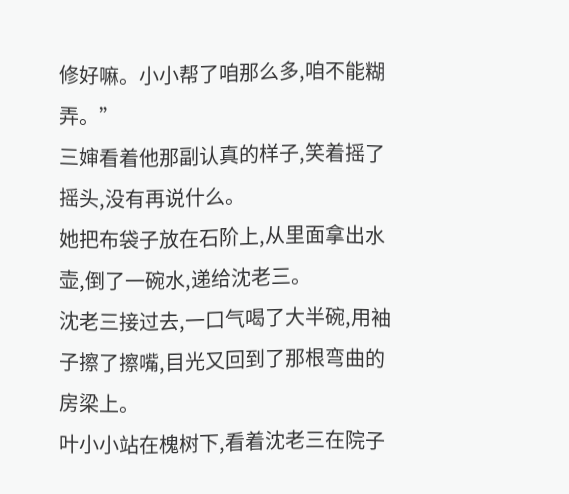修好嘛。小小帮了咱那么多,咱不能糊弄。”
三婶看着他那副认真的样子,笑着摇了摇头,没有再说什么。
她把布袋子放在石阶上,从里面拿出水壶,倒了一碗水,递给沈老三。
沈老三接过去,一口气喝了大半碗,用袖子擦了擦嘴,目光又回到了那根弯曲的房梁上。
叶小小站在槐树下,看着沈老三在院子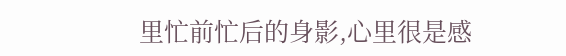里忙前忙后的身影,心里很是感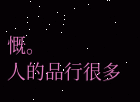慨。
人的品行很多